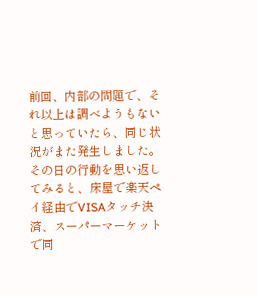前回、内部の問題で、それ以上は調べようもないと思っていたら、同じ状況がまた発生しました。
その日の行動を思い返してみると、床屋で楽天ペイ経由でVISAタッチ決済、スーパーマーケットで同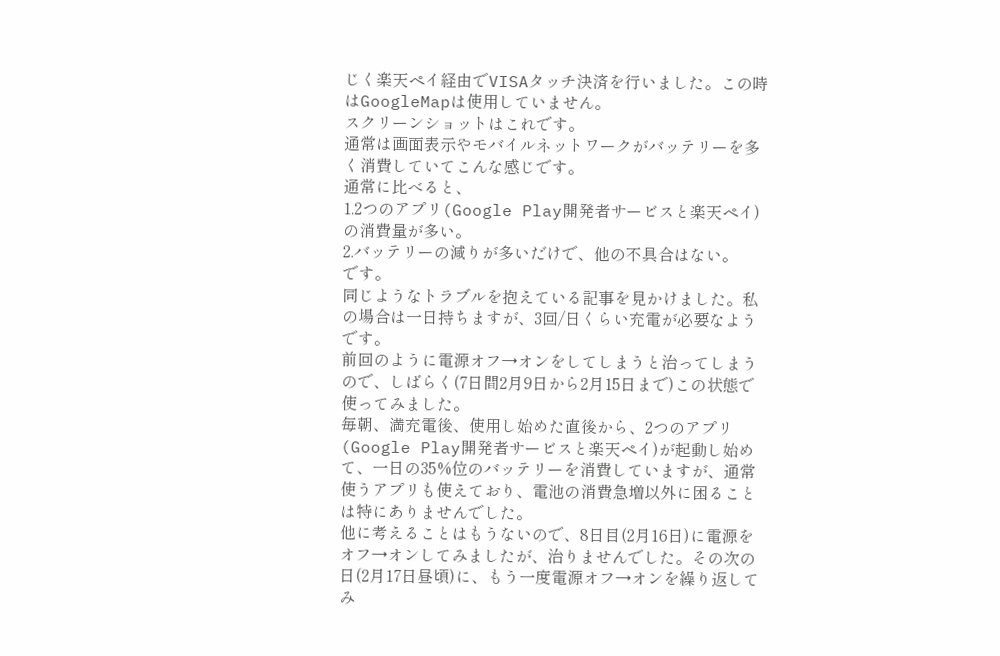じく楽天ペイ経由でVISAタッチ決済を行いました。この時はGoogleMapは使用していません。
スクリーンショットはこれです。
通常は画面表示やモバイルネットワークがバッテリーを多く消費していてこんな感じです。
通常に比べると、
1.2つのアプリ(Google Play開発者サービスと楽天ペイ)の消費量が多い。
2.バッテリーの減りが多いだけで、他の不具合はない。
です。
同じようなトラブルを抱えている記事を見かけました。私の場合は一日持ちますが、3回/日くらい充電が必要なようです。
前回のように電源オフ→オンをしてしまうと治ってしまうので、しばらく(7日間2月9日から2月15日まで)この状態で使ってみました。
毎朝、満充電後、使用し始めた直後から、2つのアプリ(Google Play開発者サービスと楽天ペイ)が起動し始めて、一日の35%位のバッテリーを消費していますが、通常使うアプリも使えており、電池の消費急増以外に困ることは特にありませんでした。
他に考えることはもうないので、8日目(2月16日)に電源をオフ→オンしてみましたが、治りませんでした。その次の日(2月17日昼頃)に、もう一度電源オフ→オンを繰り返してみ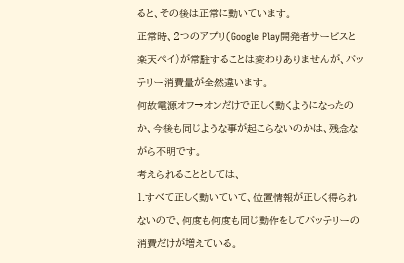ると、その後は正常に動いています。
正常時、2つのアプリ(Google Play開発者サービスと楽天ペイ)が常駐することは変わりありませんが、バッテリー消費量が全然違います。
何故電源オフ→オンだけで正しく動くようになったのか、今後も同じような事が起こらないのかは、残念ながら不明です。
考えられることとしては、
1.すべて正しく動いていて、位置情報が正しく得られないので、何度も何度も同じ動作をしてバッテリーの消費だけが増えている。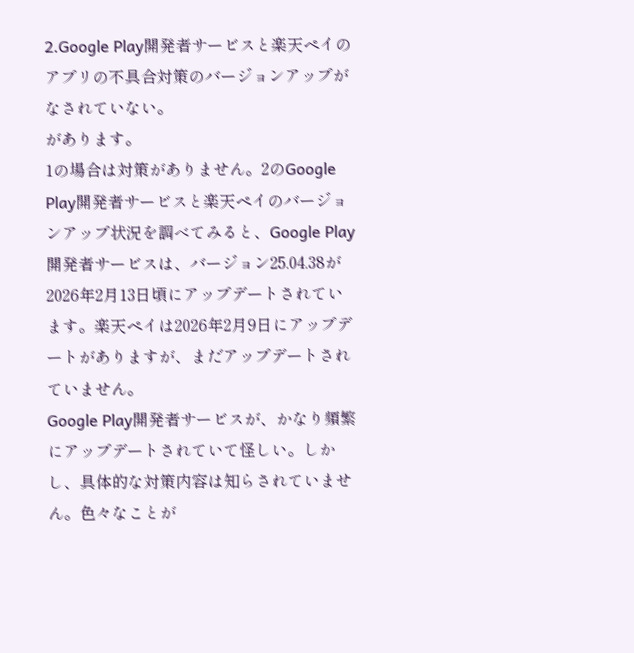2.Google Play開発者サービスと楽天ペイのアプリの不具合対策のバージョンアップがなされていない。
があります。
1の場合は対策がありません。2のGoogle Play開発者サービスと楽天ペイのバージョンアップ状況を調べてみると、Google Play開発者サービスは、バージョン25.04.38が2026年2月13日頃にアップデートされています。楽天ペイは2026年2月9日にアップデートがありますが、まだアップデートされていません。
Google Play開発者サービスが、かなり頻繁にアップデートされていて怪しい。しかし、具体的な対策内容は知らされていません。色々なことが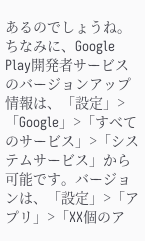あるのでしょうね。
ちなみに、Google Play開発者サービスのバージョンアップ情報は、「設定」>「Google」>「すべてのサービス」>「システムサービス」から可能です。バージョンは、「設定」>「アプリ」>「XX個のア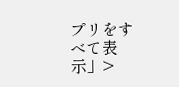プリをすべて表示」>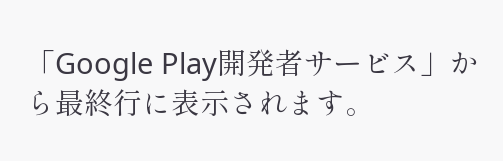「Google Play開発者サービス」から最終行に表示されます。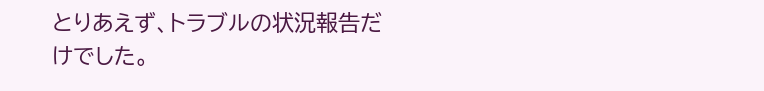とりあえず、トラブルの状況報告だけでした。